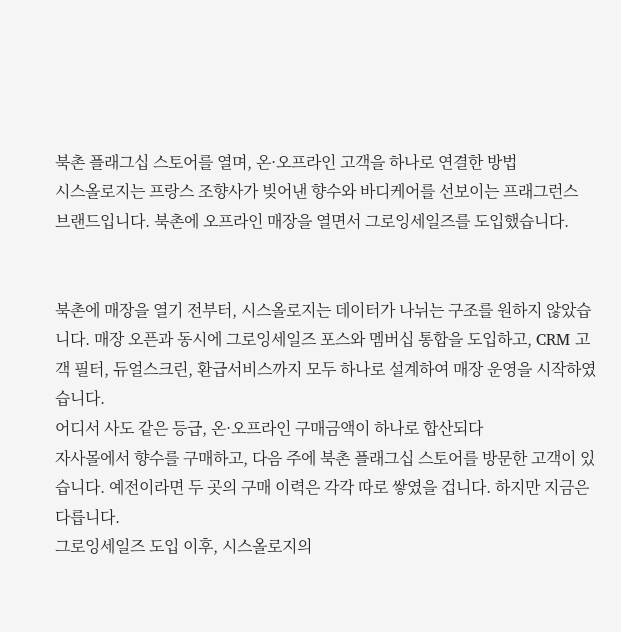북촌 플래그십 스토어를 열며, 온·오프라인 고객을 하나로 연결한 방법
시스올로지는 프랑스 조향사가 빚어낸 향수와 바디케어를 선보이는 프래그런스 브랜드입니다. 북촌에 오프라인 매장을 열면서 그로잉세일즈를 도입했습니다.


북촌에 매장을 열기 전부터, 시스올로지는 데이터가 나뉘는 구조를 원하지 않았습니다. 매장 오픈과 동시에 그로잉세일즈 포스와 멤버십 통합을 도입하고, CRM 고객 필터, 듀얼스크린, 환급서비스까지 모두 하나로 설계하여 매장 운영을 시작하였습니다.
어디서 사도 같은 등급, 온·오프라인 구매금액이 하나로 합산되다
자사몰에서 향수를 구매하고, 다음 주에 북촌 플래그십 스토어를 방문한 고객이 있습니다. 예전이라면 두 곳의 구매 이력은 각각 따로 쌓였을 겁니다. 하지만 지금은 다릅니다.
그로잉세일즈 도입 이후, 시스올로지의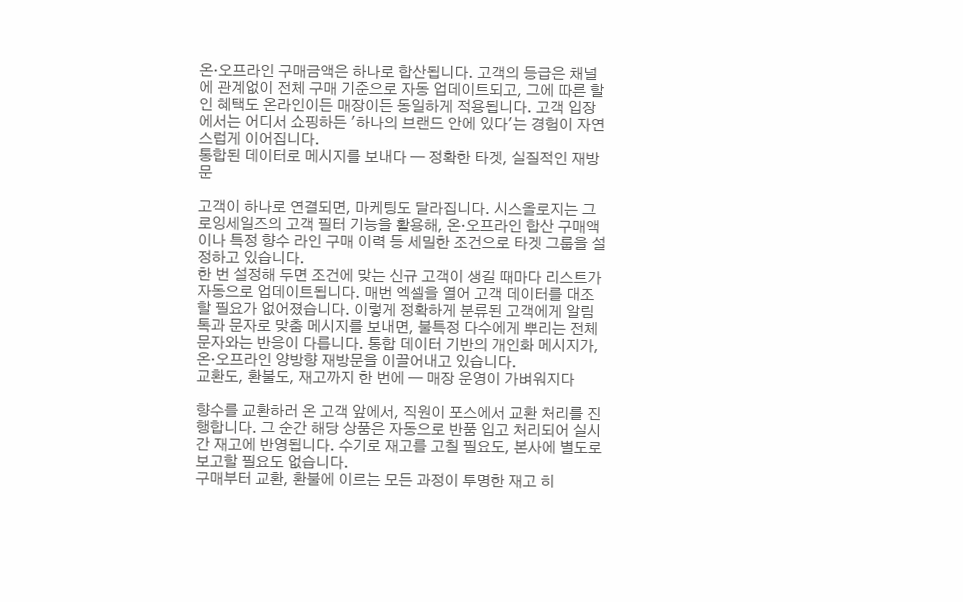온·오프라인 구매금액은 하나로 합산됩니다. 고객의 등급은 채널에 관계없이 전체 구매 기준으로 자동 업데이트되고, 그에 따른 할인 혜택도 온라인이든 매장이든 동일하게 적용됩니다. 고객 입장에서는 어디서 쇼핑하든 '하나의 브랜드 안에 있다'는 경험이 자연스럽게 이어집니다.
통합된 데이터로 메시지를 보내다 — 정확한 타겟, 실질적인 재방문

고객이 하나로 연결되면, 마케팅도 달라집니다. 시스올로지는 그로잉세일즈의 고객 필터 기능을 활용해, 온·오프라인 합산 구매액이나 특정 향수 라인 구매 이력 등 세밀한 조건으로 타겟 그룹을 설정하고 있습니다.
한 번 설정해 두면 조건에 맞는 신규 고객이 생길 때마다 리스트가 자동으로 업데이트됩니다. 매번 엑셀을 열어 고객 데이터를 대조할 필요가 없어졌습니다. 이렇게 정확하게 분류된 고객에게 알림톡과 문자로 맞춤 메시지를 보내면, 불특정 다수에게 뿌리는 전체 문자와는 반응이 다릅니다. 통합 데이터 기반의 개인화 메시지가, 온·오프라인 양방향 재방문을 이끌어내고 있습니다.
교환도, 환불도, 재고까지 한 번에 — 매장 운영이 가벼워지다

향수를 교환하러 온 고객 앞에서, 직원이 포스에서 교환 처리를 진행합니다. 그 순간 해당 상품은 자동으로 반품 입고 처리되어 실시간 재고에 반영됩니다. 수기로 재고를 고칠 필요도, 본사에 별도로 보고할 필요도 없습니다.
구매부터 교환, 환불에 이르는 모든 과정이 투명한 재고 히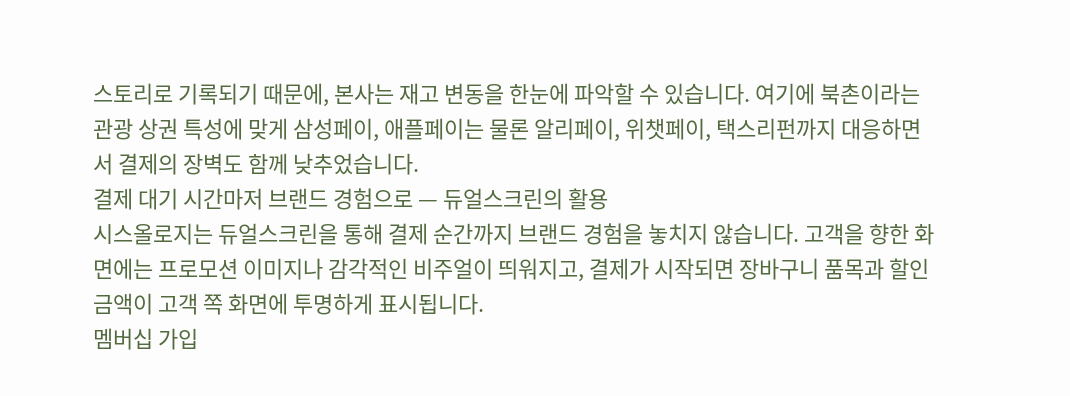스토리로 기록되기 때문에, 본사는 재고 변동을 한눈에 파악할 수 있습니다. 여기에 북촌이라는 관광 상권 특성에 맞게 삼성페이, 애플페이는 물론 알리페이, 위챗페이, 택스리펀까지 대응하면서 결제의 장벽도 함께 낮추었습니다.
결제 대기 시간마저 브랜드 경험으로 — 듀얼스크린의 활용
시스올로지는 듀얼스크린을 통해 결제 순간까지 브랜드 경험을 놓치지 않습니다. 고객을 향한 화면에는 프로모션 이미지나 감각적인 비주얼이 띄워지고, 결제가 시작되면 장바구니 품목과 할인 금액이 고객 쪽 화면에 투명하게 표시됩니다.
멤버십 가입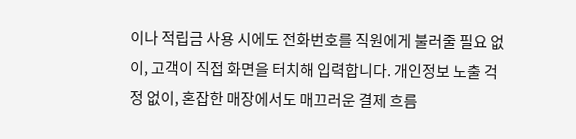이나 적립금 사용 시에도 전화번호를 직원에게 불러줄 필요 없이, 고객이 직접 화면을 터치해 입력합니다. 개인정보 노출 걱정 없이, 혼잡한 매장에서도 매끄러운 결제 흐름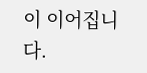이 이어집니다.